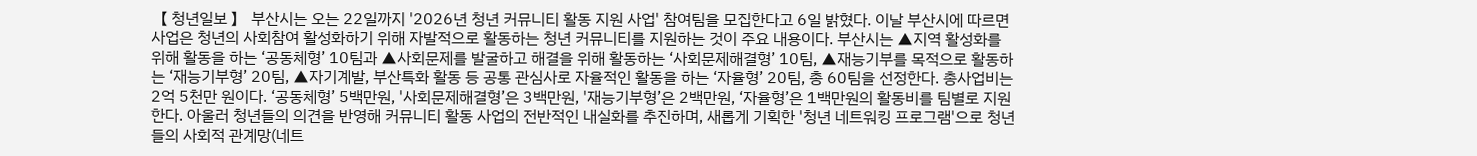【 청년일보 】 부산시는 오는 22일까지 '2026년 청년 커뮤니티 활동 지원 사업' 참여팀을 모집한다고 6일 밝혔다. 이날 부산시에 따르면 사업은 청년의 사회참여 활성화하기 위해 자발적으로 활동하는 청년 커뮤니티를 지원하는 것이 주요 내용이다. 부산시는 ▲지역 활성화를 위해 활동을 하는 ‘공동체형’ 10팀과 ▲사회문제를 발굴하고 해결을 위해 활동하는 ‘사회문제해결형’ 10팀, ▲재능기부를 목적으로 활동하는 ‘재능기부형’ 20팀, ▲자기계발, 부산특화 활동 등 공통 관심사로 자율적인 활동을 하는 ‘자율형’ 20팀, 총 60팀을 선정한다. 총사업비는 2억 5천만 원이다. ‘공동체형’ 5백만원, '사회문제해결형’은 3백만원, '재능기부형’은 2백만원, ‘자율형’은 1백만원의 활동비를 팀별로 지원한다. 아울러 청년들의 의견을 반영해 커뮤니티 활동 사업의 전반적인 내실화를 추진하며, 새롭게 기획한 '청년 네트워킹 프로그램'으로 청년들의 사회적 관계망(네트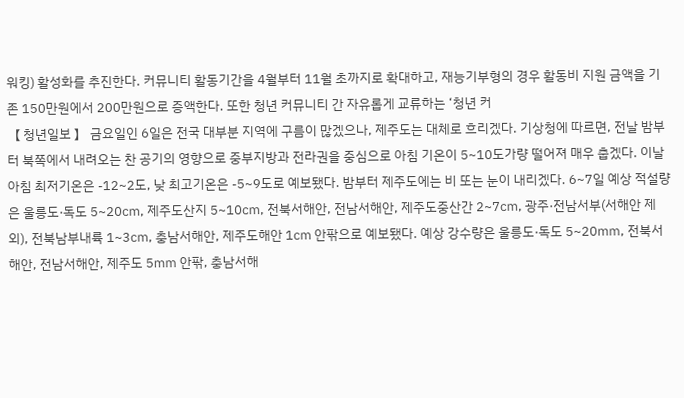워킹) 활성화를 추진한다. 커뮤니티 활동기간을 4월부터 11월 초까지로 확대하고, 재능기부형의 경우 활동비 지원 금액을 기존 150만원에서 200만원으로 증액한다. 또한 청년 커뮤니티 간 자유롭게 교류하는 ‘청년 커
【 청년일보 】 금요일인 6일은 전국 대부분 지역에 구름이 많겠으나, 제주도는 대체로 흐리겠다. 기상청에 따르면, 전날 밤부터 북쪽에서 내려오는 찬 공기의 영향으로 중부지방과 전라권을 중심으로 아침 기온이 5~10도가량 떨어져 매우 춥겠다. 이날 아침 최저기온은 -12~2도, 낮 최고기온은 -5~9도로 예보됐다. 밤부터 제주도에는 비 또는 눈이 내리겠다. 6~7일 예상 적설량은 울릉도·독도 5~20㎝, 제주도산지 5~10㎝, 전북서해안, 전남서해안, 제주도중산간 2~7㎝, 광주·전남서부(서해안 제외), 전북남부내륙 1~3㎝, 충남서해안, 제주도해안 1㎝ 안팎으로 예보됐다. 예상 강수량은 울릉도·독도 5~20㎜, 전북서해안, 전남서해안, 제주도 5㎜ 안팎, 충남서해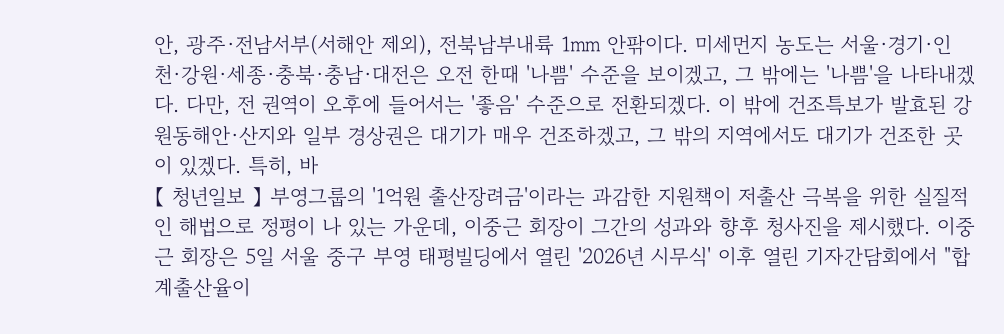안, 광주·전남서부(서해안 제외), 전북남부내륙 1㎜ 안팎이다. 미세먼지 농도는 서울·경기·인천·강원·세종·충북·충남·대전은 오전 한때 '나쁨' 수준을 보이겠고, 그 밖에는 '나쁨'을 나타내겠다. 다만, 전 권역이 오후에 들어서는 '좋음' 수준으로 전환되겠다. 이 밖에 건조특보가 발효된 강원동해안·산지와 일부 경상권은 대기가 매우 건조하겠고, 그 밖의 지역에서도 대기가 건조한 곳이 있겠다. 특히, 바
【 청년일보 】 부영그룹의 '1억원 출산장려금'이라는 과감한 지원책이 저출산 극복을 위한 실질적인 해법으로 정평이 나 있는 가운데, 이중근 회장이 그간의 성과와 향후 청사진을 제시했다. 이중근 회장은 5일 서울 중구 부영 태평빌딩에서 열린 '2026년 시무식' 이후 열린 기자간담회에서 "합계출산율이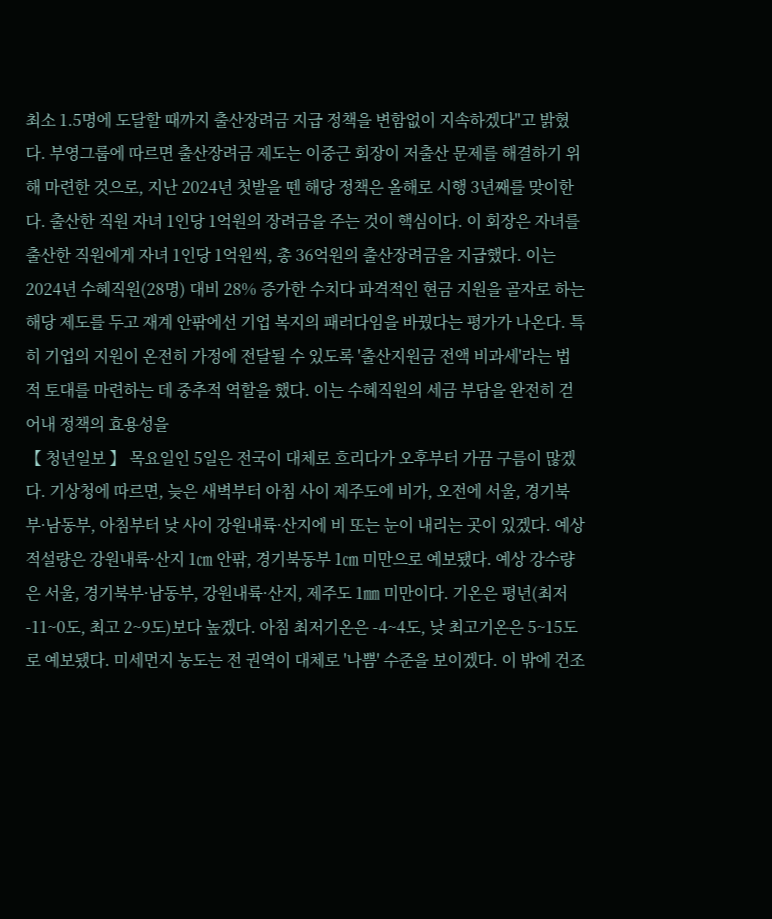최소 1.5명에 도달할 때까지 출산장려금 지급 정책을 변함없이 지속하겠다"고 밝혔다. 부영그룹에 따르면 출산장려금 제도는 이중근 회장이 저출산 문제를 해결하기 위해 마련한 것으로, 지난 2024년 첫발을 뗀 해당 정책은 올해로 시행 3년째를 맞이한다. 출산한 직원 자녀 1인당 1억원의 장려금을 주는 것이 핵심이다. 이 회장은 자녀를 출산한 직원에게 자녀 1인당 1억원씩, 총 36억원의 출산장려금을 지급했다. 이는 2024년 수혜직원(28명) 대비 28% 증가한 수치다 파격적인 현금 지원을 골자로 하는 해당 제도를 두고 재계 안팎에선 기업 복지의 패러다임을 바꿨다는 평가가 나온다. 특히 기업의 지원이 온전히 가정에 전달될 수 있도록 '출산지원금 전액 비과세'라는 법적 토대를 마련하는 데 중추적 역할을 했다. 이는 수혜직원의 세금 부담을 완전히 걷어내 정책의 효용성을
【 청년일보 】 목요일인 5일은 전국이 대체로 흐리다가 오후부터 가끔 구름이 많겠다. 기상청에 따르면, 늦은 새벽부터 아침 사이 제주도에 비가, 오전에 서울, 경기북부·남동부, 아침부터 낮 사이 강원내륙·산지에 비 또는 눈이 내리는 곳이 있겠다. 예상 적설량은 강원내륙·산지 1㎝ 안팎, 경기북동부 1㎝ 미만으로 예보됐다. 예상 강수량은 서울, 경기북부·남동부, 강원내륙·산지, 제주도 1㎜ 미만이다. 기온은 평년(최저 -11~0도, 최고 2~9도)보다 높겠다. 아침 최저기온은 -4~4도, 낮 최고기온은 5~15도로 예보됐다. 미세먼지 농도는 전 권역이 대체로 '나쁨' 수준을 보이겠다. 이 밖에 건조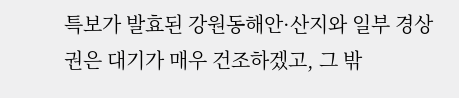특보가 발효된 강원동해안·산지와 일부 경상권은 대기가 매우 건조하겠고, 그 밖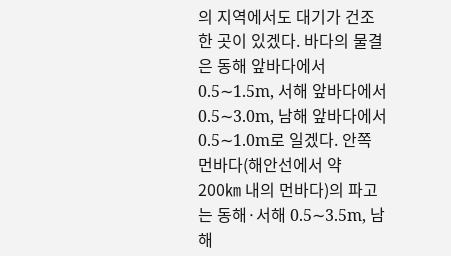의 지역에서도 대기가 건조한 곳이 있겠다. 바다의 물결은 동해 앞바다에서 0.5∼1.5m, 서해 앞바다에서 0.5∼3.0m, 남해 앞바다에서 0.5∼1.0m로 일겠다. 안쪽 먼바다(해안선에서 약 200㎞ 내의 먼바다)의 파고는 동해·서해 0.5∼3.5m, 남해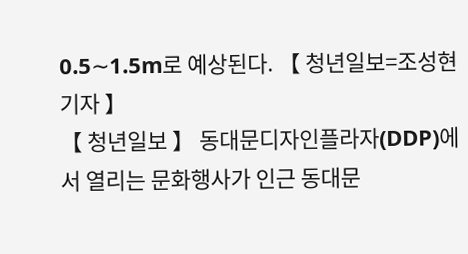0.5∼1.5m로 예상된다. 【 청년일보=조성현 기자 】
【 청년일보 】 동대문디자인플라자(DDP)에서 열리는 문화행사가 인근 동대문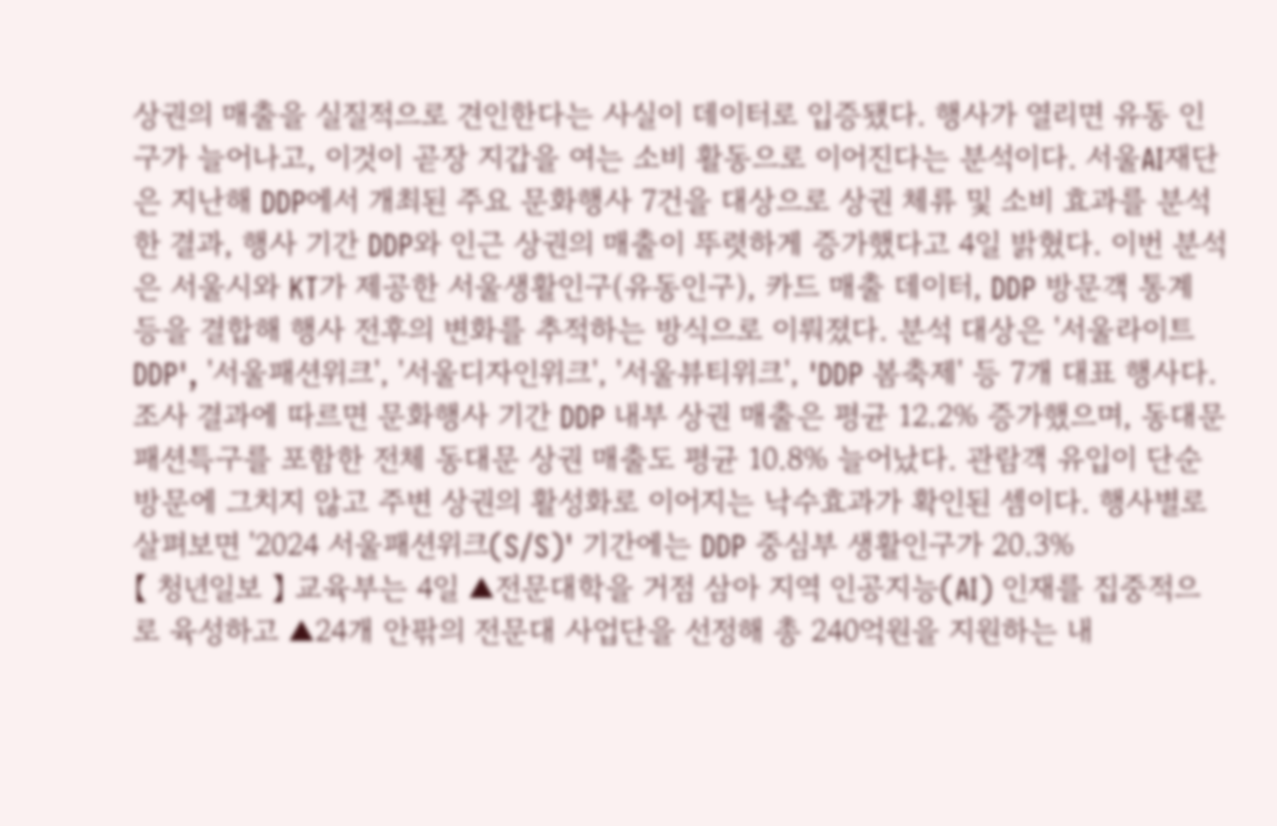상권의 매출을 실질적으로 견인한다는 사실이 데이터로 입증됐다. 행사가 열리면 유동 인구가 늘어나고, 이것이 곧장 지갑을 여는 소비 활동으로 이어진다는 분석이다. 서울AI재단은 지난해 DDP에서 개최된 주요 문화행사 7건을 대상으로 상권 체류 및 소비 효과를 분석한 결과, 행사 기간 DDP와 인근 상권의 매출이 뚜렷하게 증가했다고 4일 밝혔다. 이번 분석은 서울시와 KT가 제공한 서울생활인구(유동인구), 카드 매출 데이터, DDP 방문객 통계 등을 결합해 행사 전후의 변화를 추적하는 방식으로 이뤄졌다. 분석 대상은 '서울라이트 DDP', '서울패션위크', '서울디자인위크', '서울뷰티위크', 'DDP 봄축제' 등 7개 대표 행사다. 조사 결과에 따르면 문화행사 기간 DDP 내부 상권 매출은 평균 12.2% 증가했으며, 동대문 패션특구를 포함한 전체 동대문 상권 매출도 평균 10.8% 늘어났다. 관람객 유입이 단순 방문에 그치지 않고 주변 상권의 활성화로 이어지는 낙수효과가 확인된 셈이다. 행사별로 살펴보면 '2024 서울패션위크(S/S)' 기간에는 DDP 중심부 생활인구가 20.3%
【 청년일보 】 교육부는 4일 ▲전문대학을 거점 삼아 지역 인공지능(AI) 인재를 집중적으로 육성하고 ▲24개 안팎의 전문대 사업단을 선정해 총 240억원을 지원하는 내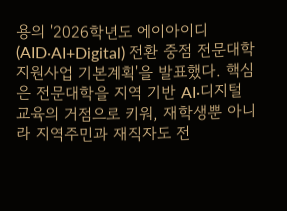용의 '2026학년도 에이아이디(AID·AI+Digital) 전환 중점 전문대학 지원사업 기본계획'을 발표했다. 핵심은 전문대학을 지역 기반 AI·디지털 교육의 거점으로 키워, 재학생뿐 아니라 지역주민과 재직자도 전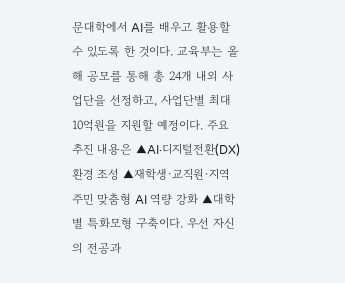문대학에서 AI를 배우고 활용할 수 있도록 한 것이다. 교육부는 올해 공모를 통해 총 24개 내외 사업단을 선정하고, 사업단별 최대 10억원을 지원할 예정이다. 주요 추진 내용은 ▲AI·디지털전환(DX) 환경 조성 ▲재학생·교직원·지역주민 맞춤형 AI 역량 강화 ▲대학별 특화모형 구축이다. 우선 자신의 전공과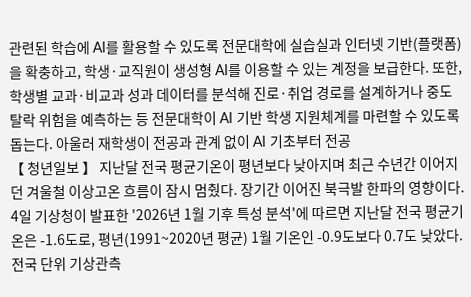관련된 학습에 AI를 활용할 수 있도록 전문대학에 실습실과 인터넷 기반(플랫폼)을 확충하고, 학생·교직원이 생성형 AI를 이용할 수 있는 계정을 보급한다. 또한, 학생별 교과·비교과 성과 데이터를 분석해 진로·취업 경로를 설계하거나 중도 탈락 위험을 예측하는 등 전문대학이 AI 기반 학생 지원체계를 마련할 수 있도록 돕는다. 아울러 재학생이 전공과 관계 없이 AI 기초부터 전공
【 청년일보 】 지난달 전국 평균기온이 평년보다 낮아지며 최근 수년간 이어지던 겨울철 이상고온 흐름이 잠시 멈췄다. 장기간 이어진 북극발 한파의 영향이다. 4일 기상청이 발표한 '2026년 1월 기후 특성 분석'에 따르면 지난달 전국 평균기온은 -1.6도로, 평년(1991~2020년 평균) 1월 기온인 -0.9도보다 0.7도 낮았다. 전국 단위 기상관측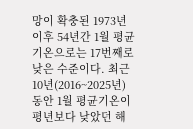망이 확충된 1973년 이후 54년간 1월 평균기온으로는 17번째로 낮은 수준이다. 최근 10년(2016~2025년) 동안 1월 평균기온이 평년보다 낮았던 해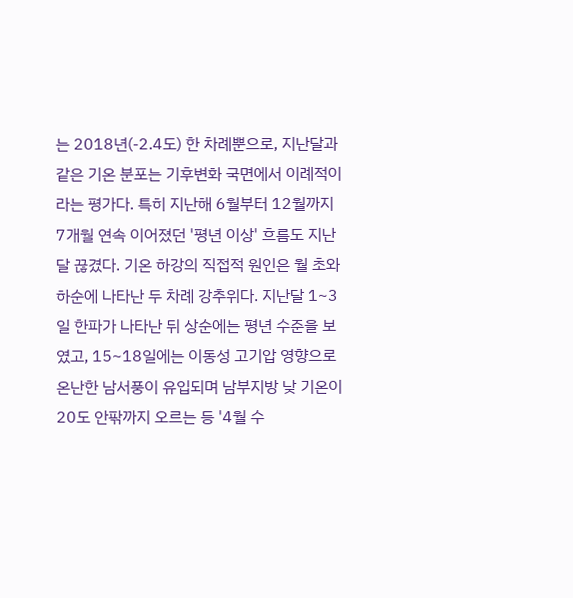는 2018년(-2.4도) 한 차례뿐으로, 지난달과 같은 기온 분포는 기후변화 국면에서 이례적이라는 평가다. 특히 지난해 6월부터 12월까지 7개월 연속 이어졌던 '평년 이상' 흐름도 지난달 끊겼다. 기온 하강의 직접적 원인은 월 초와 하순에 나타난 두 차례 강추위다. 지난달 1~3일 한파가 나타난 뒤 상순에는 평년 수준을 보였고, 15~18일에는 이동성 고기압 영향으로 온난한 남서풍이 유입되며 남부지방 낮 기온이 20도 안팎까지 오르는 등 '4월 수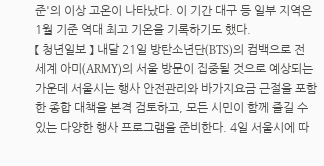준'의 이상 고온이 나타났다. 이 기간 대구 등 일부 지역은 1월 기준 역대 최고 기온을 기록하기도 했다.
【 청년일보 】 내달 21일 방탄소년단(BTS)의 컴백으로 전 세계 아미(ARMY)의 서울 방문이 집중될 것으로 예상되는 가운데 서울시는 행사 안전관리와 바가지요금 근절을 포함한 종합 대책을 본격 검토하고, 모든 시민이 함께 즐길 수 있는 다양한 행사 프로그램을 준비한다. 4일 서울시에 따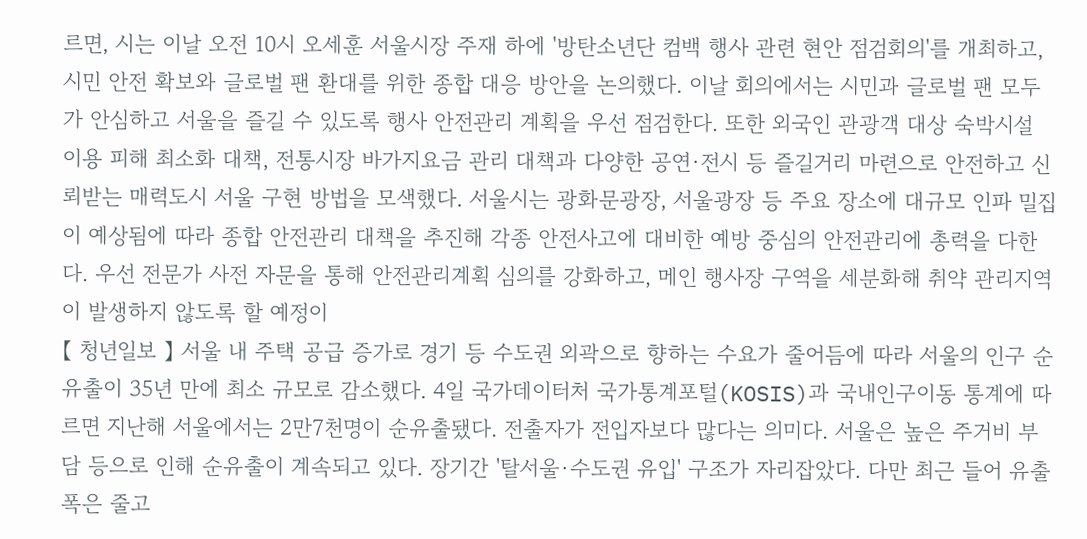르면, 시는 이날 오전 10시 오세훈 서울시장 주재 하에 '방탄소년단 컴백 행사 관련 현안 점검회의'를 개최하고, 시민 안전 확보와 글로벌 팬 환대를 위한 종합 대응 방안을 논의했다. 이날 회의에서는 시민과 글로벌 팬 모두가 안심하고 서울을 즐길 수 있도록 행사 안전관리 계획을 우선 점검한다. 또한 외국인 관광객 대상 숙박시설 이용 피해 최소화 대책, 전통시장 바가지요금 관리 대책과 다양한 공연·전시 등 즐길거리 마련으로 안전하고 신뢰받는 매력도시 서울 구현 방법을 모색했다. 서울시는 광화문광장, 서울광장 등 주요 장소에 대규모 인파 밀집이 예상됨에 따라 종합 안전관리 대책을 추진해 각종 안전사고에 대비한 예방 중심의 안전관리에 총력을 다한다. 우선 전문가 사전 자문을 통해 안전관리계획 심의를 강화하고, 메인 행사장 구역을 세분화해 취약 관리지역이 발생하지 않도록 할 예정이
【 청년일보 】 서울 내 주택 공급 증가로 경기 등 수도권 외곽으로 향하는 수요가 줄어듬에 따라 서울의 인구 순유출이 35년 만에 최소 규모로 감소했다. 4일 국가데이터처 국가통계포털(KOSIS)과 국내인구이동 통계에 따르면 지난해 서울에서는 2만7천명이 순유출됐다. 전출자가 전입자보다 많다는 의미다. 서울은 높은 주거비 부담 등으로 인해 순유출이 계속되고 있다. 장기간 '탈서울·수도권 유입' 구조가 자리잡았다. 다만 최근 들어 유출 폭은 줄고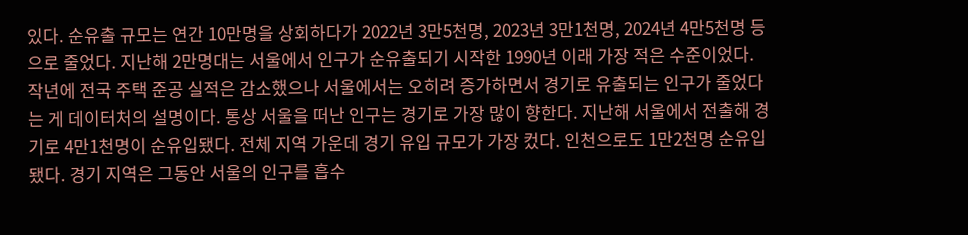있다. 순유출 규모는 연간 10만명을 상회하다가 2022년 3만5천명, 2023년 3만1천명, 2024년 4만5천명 등으로 줄었다. 지난해 2만명대는 서울에서 인구가 순유출되기 시작한 1990년 이래 가장 적은 수준이었다. 작년에 전국 주택 준공 실적은 감소했으나 서울에서는 오히려 증가하면서 경기로 유출되는 인구가 줄었다는 게 데이터처의 설명이다. 통상 서울을 떠난 인구는 경기로 가장 많이 향한다. 지난해 서울에서 전출해 경기로 4만1천명이 순유입됐다. 전체 지역 가운데 경기 유입 규모가 가장 컸다. 인천으로도 1만2천명 순유입됐다. 경기 지역은 그동안 서울의 인구를 흡수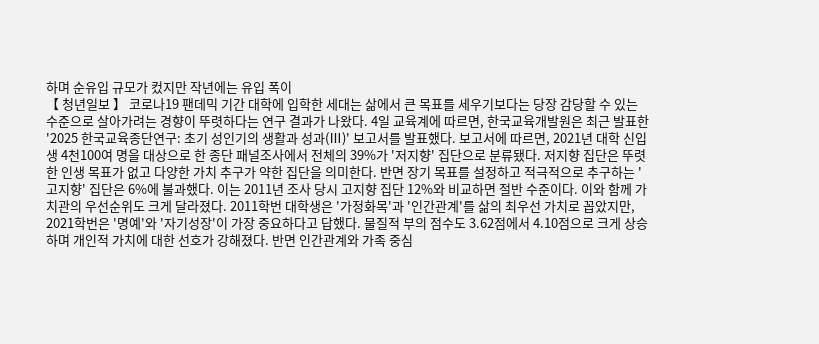하며 순유입 규모가 컸지만 작년에는 유입 폭이
【 청년일보 】 코로나19 팬데믹 기간 대학에 입학한 세대는 삶에서 큰 목표를 세우기보다는 당장 감당할 수 있는 수준으로 살아가려는 경향이 뚜렷하다는 연구 결과가 나왔다. 4일 교육계에 따르면, 한국교육개발원은 최근 발표한 '2025 한국교육종단연구: 초기 성인기의 생활과 성과(Ⅲ)' 보고서를 발표했다. 보고서에 따르면, 2021년 대학 신입생 4천100여 명을 대상으로 한 종단 패널조사에서 전체의 39%가 '저지향' 집단으로 분류됐다. 저지향 집단은 뚜렷한 인생 목표가 없고 다양한 가치 추구가 약한 집단을 의미한다. 반면 장기 목표를 설정하고 적극적으로 추구하는 '고지향' 집단은 6%에 불과했다. 이는 2011년 조사 당시 고지향 집단 12%와 비교하면 절반 수준이다. 이와 함께 가치관의 우선순위도 크게 달라졌다. 2011학번 대학생은 '가정화목'과 '인간관계'를 삶의 최우선 가치로 꼽았지만, 2021학번은 '명예'와 '자기성장'이 가장 중요하다고 답했다. 물질적 부의 점수도 3.62점에서 4.10점으로 크게 상승하며 개인적 가치에 대한 선호가 강해졌다. 반면 인간관계와 가족 중심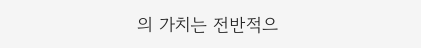의 가치는 전반적으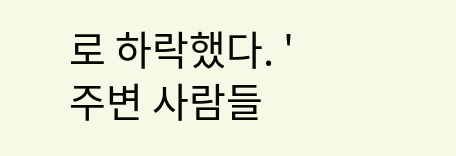로 하락했다. '주변 사람들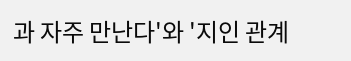과 자주 만난다'와 '지인 관계